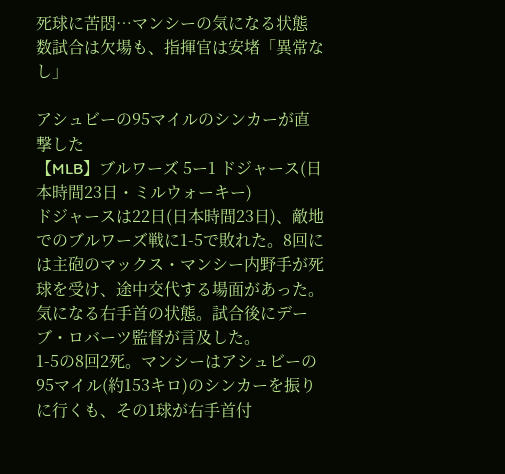死球に苦悶…マンシーの気になる状態 数試合は欠場も、指揮官は安堵「異常なし」

アシュビーの95マイルのシンカーが直撃した
【MLB】ブルワーズ 5ー1 ドジャース(日本時間23日・ミルウォーキー)
ドジャースは22日(日本時間23日)、敵地でのブルワーズ戦に1-5で敗れた。8回には主砲のマックス・マンシー内野手が死球を受け、途中交代する場面があった。気になる右手首の状態。試合後にデーブ・ロバーツ監督が言及した。
1-5の8回2死。マンシーはアシュビーの95マイル(約153キロ)のシンカーを振りに行くも、その1球が右手首付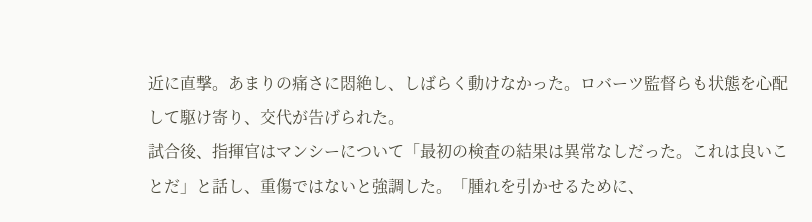近に直撃。あまりの痛さに悶絶し、しばらく動けなかった。ロバーツ監督らも状態を心配して駆け寄り、交代が告げられた。
試合後、指揮官はマンシーについて「最初の検査の結果は異常なしだった。これは良いことだ」と話し、重傷ではないと強調した。「腫れを引かせるために、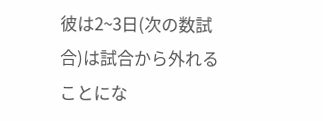彼は2~3日(次の数試合)は試合から外れることにな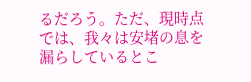るだろう。ただ、現時点では、我々は安堵の息を漏らしているとこ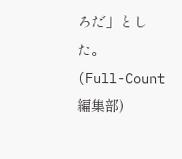ろだ」とした。
(Full-Count編集部)